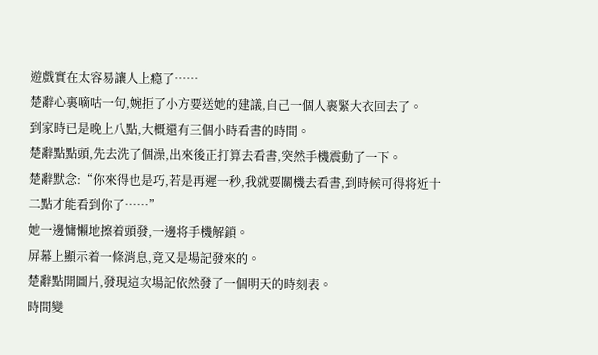遊戲實在太容易讓人上瘾了……
楚辭心裏嘀咕一句,婉拒了小方要送她的建議,自己一個人裹緊大衣回去了。
到家時已是晚上八點,大概還有三個小時看書的時間。
楚辭點點頭,先去洗了個澡,出來後正打算去看書,突然手機震動了一下。
楚辭默念:“你來得也是巧,若是再遲一秒,我就要關機去看書,到時候可得将近十二點才能看到你了……”
她一邊慵懶地擦着頭發,一邊将手機解鎖。
屏幕上顯示着一條消息,竟又是場記發來的。
楚辭點開圖片,發現這次場記依然發了一個明天的時刻表。
時間變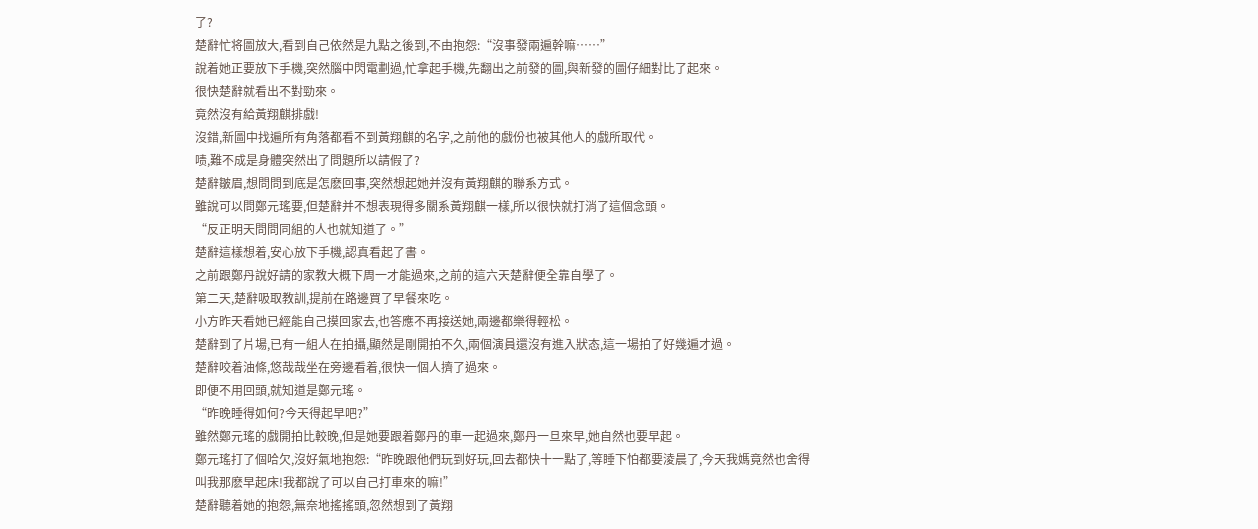了?
楚辭忙将圖放大,看到自己依然是九點之後到,不由抱怨:“沒事發兩遍幹嘛……”
說着她正要放下手機,突然腦中閃電劃過,忙拿起手機,先翻出之前發的圖,與新發的圖仔細對比了起來。
很快楚辭就看出不對勁來。
竟然沒有給黃翔麒排戲!
沒錯,新圖中找遍所有角落都看不到黃翔麒的名字,之前他的戲份也被其他人的戲所取代。
啧,難不成是身體突然出了問題所以請假了?
楚辭皺眉,想問問到底是怎麽回事,突然想起她并沒有黃翔麒的聯系方式。
雖說可以問鄭元瑤要,但楚辭并不想表現得多關系黃翔麒一樣,所以很快就打消了這個念頭。
“反正明天問問同組的人也就知道了。”
楚辭這樣想着,安心放下手機,認真看起了書。
之前跟鄭丹說好請的家教大概下周一才能過來,之前的這六天楚辭便全靠自學了。
第二天,楚辭吸取教訓,提前在路邊買了早餐來吃。
小方昨天看她已經能自己摸回家去,也答應不再接送她,兩邊都樂得輕松。
楚辭到了片場,已有一組人在拍攝,顯然是剛開拍不久,兩個演員還沒有進入狀态,這一場拍了好幾遍才過。
楚辭咬着油條,悠哉哉坐在旁邊看着,很快一個人擠了過來。
即便不用回頭,就知道是鄭元瑤。
“昨晚睡得如何?今天得起早吧?”
雖然鄭元瑤的戲開拍比較晚,但是她要跟着鄭丹的車一起過來,鄭丹一旦來早,她自然也要早起。
鄭元瑤打了個哈欠,沒好氣地抱怨:“昨晚跟他們玩到好玩,回去都快十一點了,等睡下怕都要淩晨了,今天我媽竟然也舍得叫我那麽早起床!我都說了可以自己打車來的嘛!”
楚辭聽着她的抱怨,無奈地搖搖頭,忽然想到了黃翔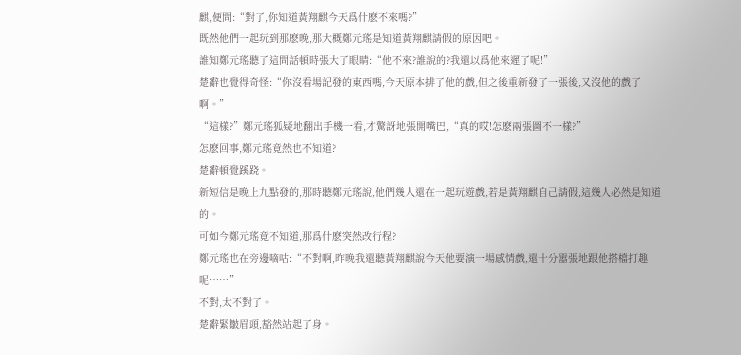麒,便問:“對了,你知道黃翔麒今天爲什麽不來嗎?”
既然他們一起玩到那麽晚,那大概鄭元瑤是知道黃翔麒請假的原因吧。
誰知鄭元瑤聽了這問話頓時張大了眼睛:“他不來?誰說的?我還以爲他來遲了呢!”
楚辭也覺得奇怪:“你沒看場記發的東西嗎,今天原本排了他的戲,但之後重新發了一張後,又沒他的戲了啊。”
“這樣?”鄭元瑤狐疑地翻出手機一看,才驚訝地張開嘴巴,“真的哎!怎麽兩張圖不一樣?”
怎麽回事,鄭元瑤竟然也不知道?
楚辭頓覺蹊跷。
新短信是晚上九點發的,那時聽鄭元瑤說,他們幾人還在一起玩遊戲,若是黃翔麒自己請假,這幾人必然是知道的。
可如今鄭元瑤竟不知道,那爲什麽突然改行程?
鄭元瑤也在旁邊嘀咕:“不對啊,昨晚我還聽黃翔麒說今天他要演一場感情戲,還十分嚣張地跟他搭檔打趣呢……”
不對,太不對了。
楚辭緊皺眉頭,豁然站起了身。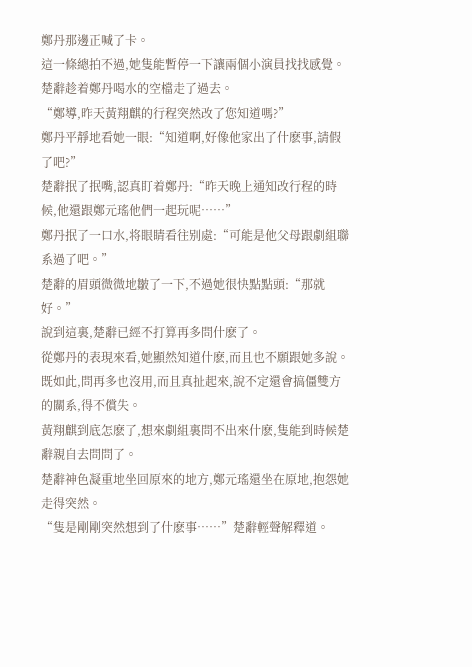鄭丹那邊正喊了卡。
這一條總拍不過,她隻能暫停一下讓兩個小演員找找感覺。
楚辭趁着鄭丹喝水的空檔走了過去。
“鄭導,昨天黃翔麒的行程突然改了您知道嗎?”
鄭丹平靜地看她一眼:“知道啊,好像他家出了什麽事,請假了吧?”
楚辭抿了抿嘴,認真盯着鄭丹:“昨天晚上通知改行程的時候,他還跟鄭元瑤他們一起玩呢……”
鄭丹抿了一口水,将眼睛看往别處:“可能是他父母跟劇組聯系過了吧。”
楚辭的眉頭微微地皺了一下,不過她很快點點頭:“那就好。”
說到這裏,楚辭已經不打算再多問什麽了。
從鄭丹的表現來看,她顯然知道什麽,而且也不願跟她多說。
既如此,問再多也沒用,而且真扯起來,說不定還會搞僵雙方的關系,得不償失。
黃翔麒到底怎麽了,想來劇組裏問不出來什麽,隻能到時候楚辭親自去問問了。
楚辭神色凝重地坐回原來的地方,鄭元瑤還坐在原地,抱怨她走得突然。
“隻是剛剛突然想到了什麽事……”楚辭輕聲解釋道。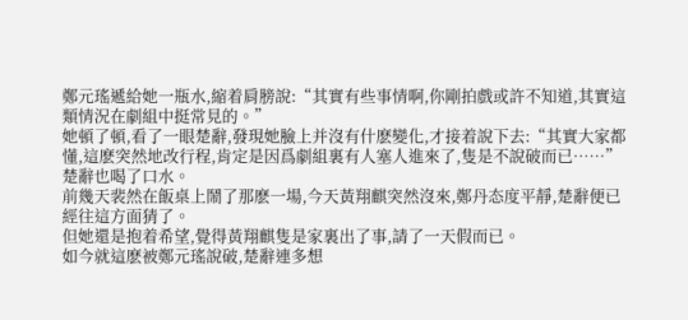鄭元瑤遞給她一瓶水,縮着肩膀說:“其實有些事情啊,你剛拍戲或許不知道,其實這類情況在劇組中挺常見的。”
她頓了頓,看了一眼楚辭,發現她臉上并沒有什麽變化,才接着說下去:“其實大家都懂,這麽突然地改行程,肯定是因爲劇組裏有人塞人進來了,隻是不說破而已……”
楚辭也喝了口水。
前幾天裴然在飯桌上鬧了那麽一場,今天黃翔麒突然沒來,鄭丹态度平靜,楚辭便已經往這方面猜了。
但她還是抱着希望,覺得黃翔麒隻是家裏出了事,請了一天假而已。
如今就這麽被鄭元瑤說破,楚辭連多想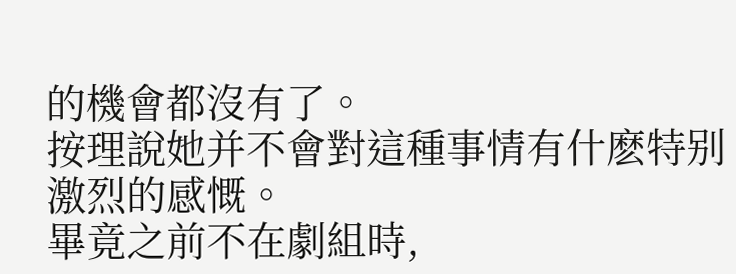的機會都沒有了。
按理說她并不會對這種事情有什麽特别激烈的感慨。
畢竟之前不在劇組時,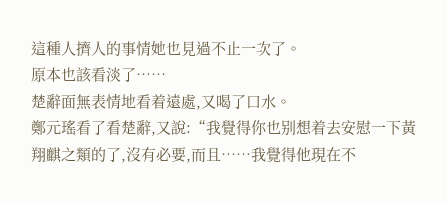這種人擠人的事情她也見過不止一次了。
原本也該看淡了……
楚辭面無表情地看着遠處,又喝了口水。
鄭元瑤看了看楚辭,又說:“我覺得你也别想着去安慰一下黃翔麒之類的了,沒有必要,而且……我覺得他現在不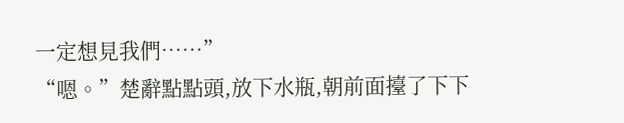一定想見我們……”
“嗯。”楚辭點點頭,放下水瓶,朝前面擡了下下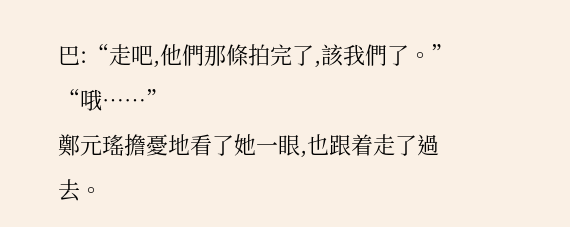巴:“走吧,他們那條拍完了,該我們了。”
“哦……”
鄭元瑤擔憂地看了她一眼,也跟着走了過去。